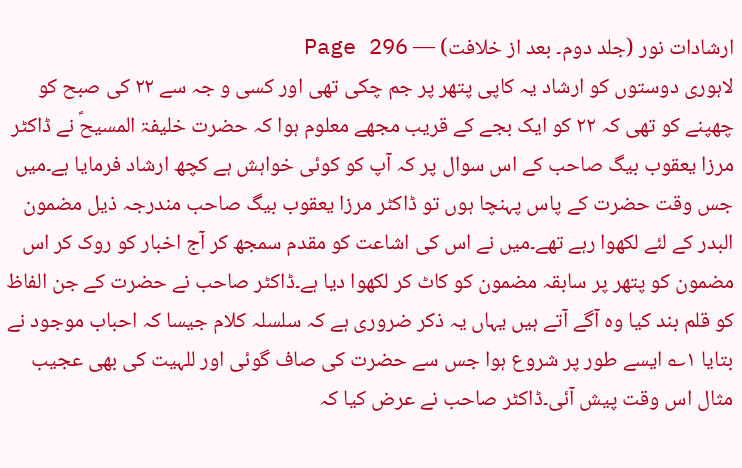ارشادات نور (جلد دوم۔ بعد از خلافت) — Page 296
لاہوری دوستوں کو ارشاد یہ کاپی پتھر پر جم چکی تھی اور کسی و جہ سے ۲۲ کی صبح کو چھپنے کو تھی کہ ۲۲ کو ایک بجے کے قریب مجھے معلوم ہوا کہ حضرت خلیفۃ المسیحؑ نے ڈاکٹر مرزا یعقوب بیگ صاحب کے اس سوال پر کہ آپ کو کوئی خواہش ہے کچھ ارشاد فرمایا ہے۔میں جس وقت حضرت کے پاس پہنچا ہوں تو ڈاکٹر مرزا یعقوب بیگ صاحب مندرجہ ذیل مضمون البدر کے لئے لکھوا رہے تھے۔میں نے اس کی اشاعت کو مقدم سمجھ کر آج اخبار کو روک کر اس مضمون کو پتھر پر سابقہ مضمون کو کاٹ کر لکھوا دیا ہے۔ڈاکٹر صاحب نے حضرت کے جن الفاظ کو قلم بند کیا وہ آگے آتے ہیں یہاں یہ ذکر ضروری ہے کہ سلسلہ کلام جیسا کہ احباب موجود نے بتایا ۱؎ ایسے طور پر شروع ہوا جس سے حضرت کی صاف گوئی اور للہیت کی بھی عجیب مثال اس وقت پیش آئی۔ڈاکٹر صاحب نے عرض کیا کہ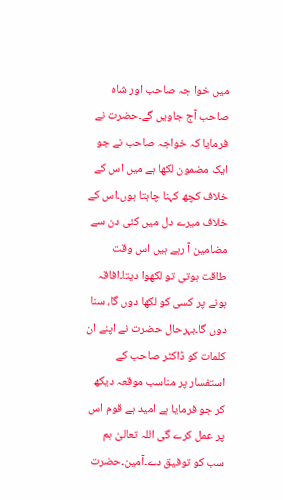میں خوا جہ صاحب اور شاہ صاحب آج جاویں گے۔حضرت نے فرمایا کہ خواجہ صاحب نے جو ایک مضمون لکھا ہے میں اس کے خلاف کچھ کہنا چاہتا ہوں۔اس کے خلاف میرے دل میں کئی دن سے مضامین آ رہے ہیں اس وقت طاقت ہوتی تو لکھوا دیتا۔افاقہ ہونے پر کسی کو لکھا دوں گا، سنا دوں گا۔بہرحال حضرت نے اپنے ان کلمات کو ڈاکٹر صاحب کے استفسار پر مناسب موقعہ دیکھ کر جو فرمایا ہے امید ہے قوم اس پر عمل کرے گی اللہ تعالیٰ ہم سب کو توفیق دے۔آمین۔حضرت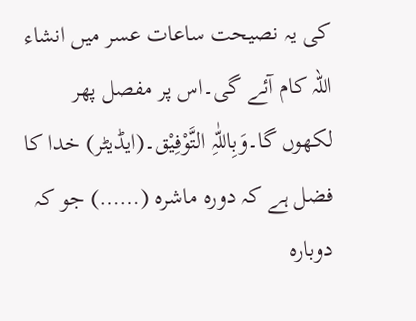کی یہ نصیحت ساعات عسر میں انشاء اللہ کام آئے گی۔اس پر مفصل پھر لکھوں گا۔وَبِاللّٰہِ التَّوْفِیْق۔(ایڈیٹر) خدا کا فضل ہے کہ دورہ ماشرہ (……) جو کہ دوبارہ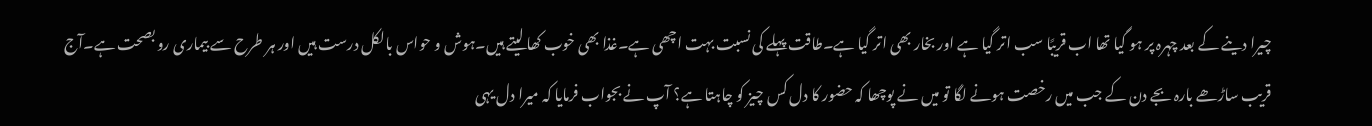چیرا دینے کے بعد چہرہ پر ہو گیا تھا اب قریبًا سب اتر گیا ہے اور بخار بھی اتر گیا ہے۔طاقت پہلے کی نسبت بہت اچھی ہے۔غذا بھی خوب کھا لیتے ہیں۔ہوش و حواس بالکل درست ہیں اور ہر طرح سے بیماری رو بصحت ہے۔آج قریب ساڑھے بارہ بجے دن کے جب میں رخصت ہونے لگا تو میں نے پوچھا کہ حضور کا دل کس چیز کو چاہتا ہے؟ آپ نے بجواب فرمایا کہ میرا دل یہی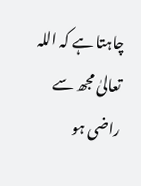چاہتا ہے کہ اللہ تعالیٰ مجھ سے راضی ہو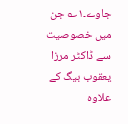جاوے۔۱؎ جن میں خصوصیت سے ڈاکٹر مرزا یعقوب بیگ کے علاوہ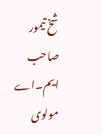شخ تیمور صاحب ایم۔اے مولوی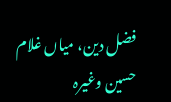فضل دین، میاں غلام حسین وغیرہ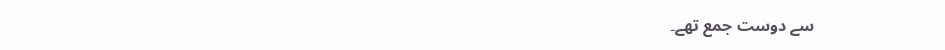سے دوست جمع تھے۔